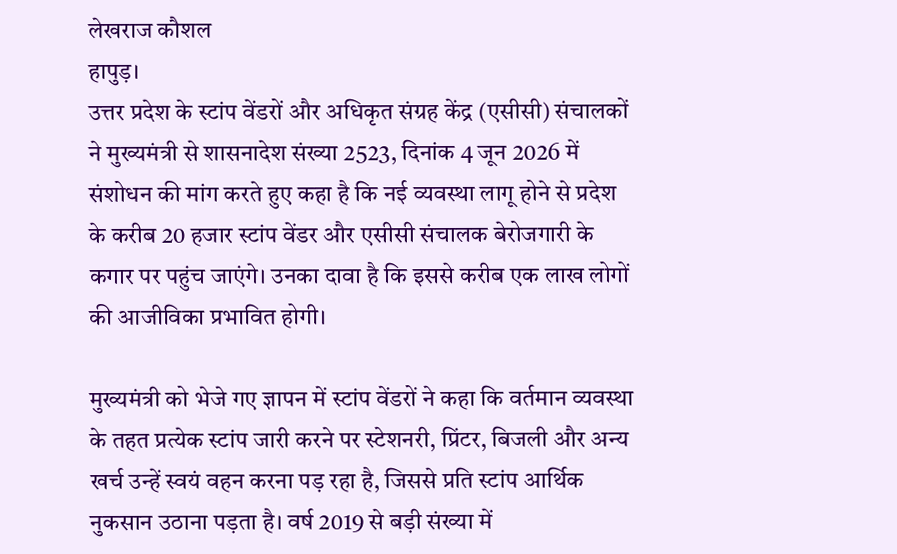लेखराज कौशल
हापुड़।
उत्तर प्रदेश के स्टांप वेंडरों और अधिकृत संग्रह केंद्र (एसीसी) संचालकों ने मुख्यमंत्री से शासनादेश संख्या 2523, दिनांक 4 जून 2026 में संशोधन की मांग करते हुए कहा है कि नई व्यवस्था लागू होने से प्रदेश के करीब 20 हजार स्टांप वेंडर और एसीसी संचालक बेरोजगारी के कगार पर पहुंच जाएंगे। उनका दावा है कि इससे करीब एक लाख लोगों की आजीविका प्रभावित होगी।

मुख्यमंत्री को भेजे गए ज्ञापन में स्टांप वेंडरों ने कहा कि वर्तमान व्यवस्था के तहत प्रत्येक स्टांप जारी करने पर स्टेशनरी, प्रिंटर, बिजली और अन्य खर्च उन्हें स्वयं वहन करना पड़ रहा है, जिससे प्रति स्टांप आर्थिक नुकसान उठाना पड़ता है। वर्ष 2019 से बड़ी संख्या में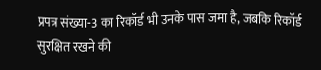प्रपत्र संख्या-3 का रिकॉर्ड भी उनके पास जमा है, जबकि रिकॉर्ड सुरक्षित रखने की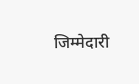जिम्मेदारी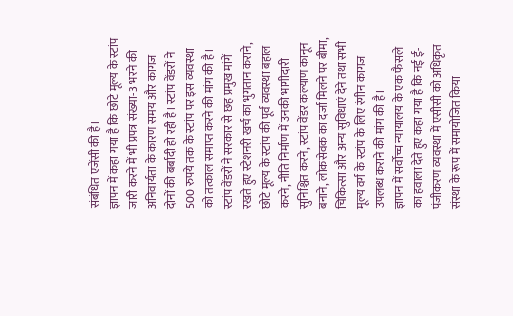संबंधित एजेंसी की है।
ज्ञापन में कहा गया है कि छोटे मूल्य के स्टांप जारी करने में भी प्रपत्र संख्या-3 भरने की अनिवार्यता के कारण समय और कागज दोनों की बर्बादी हो रही है। स्टांप वेंडरों ने 500 रुपये तक के स्टांप पर इस व्यवस्था को तत्काल समाप्त करने की मांग की है।
स्टांप वेंडरों ने सरकार से छह प्रमुख मांगें रखते हुए स्टेशनरी खर्च का भुगतान कराने, छोटे मूल्य के स्टांप की पूर्व व्यवस्था बहाल करने, नीति निर्माण में उनकी भागीदारी सुनिश्चित करने, स्टांप वेंडर कल्याण कानून बनाने, लोकसेवक का दर्जा मिलने पर बीमा, चिकित्सा और अन्य सुविधाएं देने तथा सभी मूल्य वर्ग के स्टांप के लिए रंगीन कागज उपलब्ध कराने की मांग की है।
ज्ञापन में सर्वोच्च न्यायालय के एक फैसले का हवाला देते हुए कहा गया है कि नई ई-पंजीकरण व्यवस्था में एसीसी को अधिकृत संस्था के रूप में समायोजित किया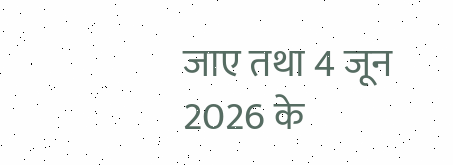जाए तथा 4 जून 2026 के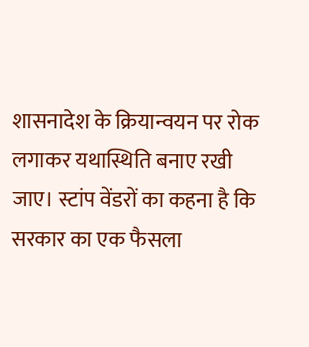शासनादेश के क्रियान्वयन पर रोक लगाकर यथास्थिति बनाए रखी जाए। स्टांप वेंडरों का कहना है कि सरकार का एक फैसला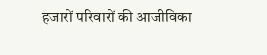हजारों परिवारों की आजीविका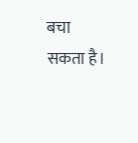बचा सकता है।